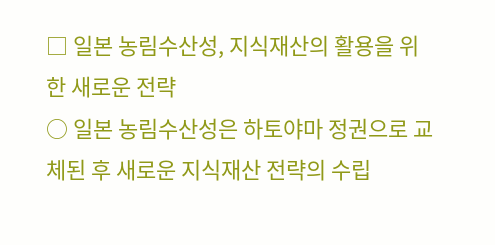□ 일본 농림수산성, 지식재산의 활용을 위한 새로운 전략
○ 일본 농림수산성은 하토야마 정권으로 교체된 후 새로운 지식재산 전략의 수립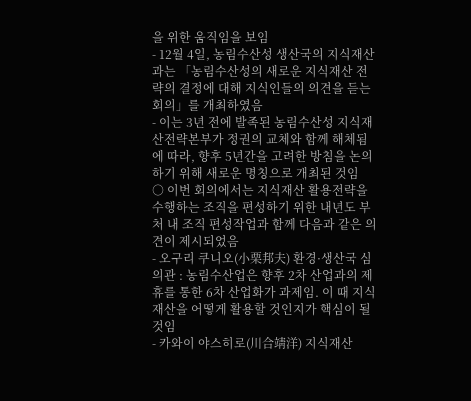을 위한 움직임을 보임
- 12월 4일, 농림수산성 생산국의 지식재산과는 「농림수산성의 새로운 지식재산 전략의 결정에 대해 지식인들의 의견을 듣는 회의」를 개최하였음
- 이는 3년 전에 발족된 농림수산성 지식재산전략본부가 정권의 교체와 함께 해체됨에 따라, 향후 5년간을 고려한 방침을 논의하기 위해 새로운 명칭으로 개최된 것임
○ 이번 회의에서는 지식재산 활용전략을 수행하는 조직을 편성하기 위한 내년도 부처 내 조직 편성작업과 함께 다음과 같은 의견이 제시되었음
- 오구리 쿠니오(小栗邦夫) 환경·생산국 심의관 : 농림수산업은 향후 2차 산업과의 제휴를 통한 6차 산업화가 과제임. 이 때 지식재산을 어떻게 활용할 것인지가 핵심이 될 것임
- 카와이 야스히로(川合靖洋) 지식재산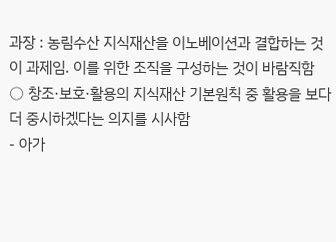과장 : 농림수산 지식재산을 이노베이션과 결합하는 것이 과제임. 이를 위한 조직을 구성하는 것이 바람직함
○ 창조·보호·활용의 지식재산 기본원칙 중 활용을 보다 더 중시하겠다는 의지를 시사함
- 아가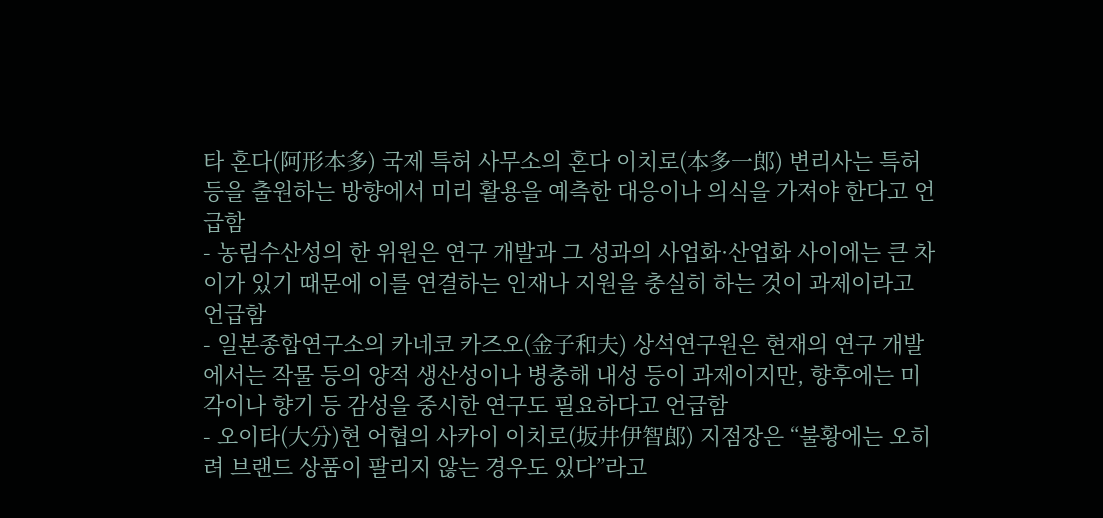타 혼다(阿形本多) 국제 특허 사무소의 혼다 이치로(本多一郎) 변리사는 특허 등을 출원하는 방향에서 미리 활용을 예측한 대응이나 의식을 가져야 한다고 언급함
- 농림수산성의 한 위원은 연구 개발과 그 성과의 사업화·산업화 사이에는 큰 차이가 있기 때문에 이를 연결하는 인재나 지원을 충실히 하는 것이 과제이라고 언급함
- 일본종합연구소의 카네코 카즈오(金子和夫) 상석연구원은 현재의 연구 개발에서는 작물 등의 양적 생산성이나 병충해 내성 등이 과제이지만, 향후에는 미각이나 향기 등 감성을 중시한 연구도 필요하다고 언급함
- 오이타(大分)현 어협의 사카이 이치로(坂井伊智郎) 지점장은 “불황에는 오히려 브랜드 상품이 팔리지 않는 경우도 있다”라고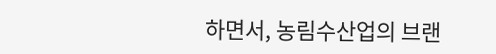하면서, 농림수산업의 브랜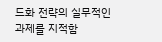드화 전략의 실무적인 과제를 지적함